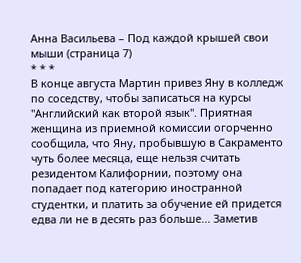Анна Васильева – Под каждой крышей свои мыши (страница 7)
* * *
В конце августа Мартин привез Яну в колледж по соседству, чтобы записаться на курсы "Английский как второй язык". Приятная женщина из приемной комиссии огорченно сообщила, что Яну, пробывшую в Сакраменто чуть более месяца, еще нельзя считать резидентом Калифорнии, поэтому она попадает под категорию иностранной студентки, и платить за обучение ей придется едва ли не в десять раз больше... Заметив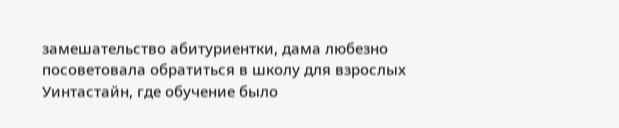замешательство абитуриентки, дама любезно посоветовала обратиться в школу для взрослых Уинтастайн, где обучение было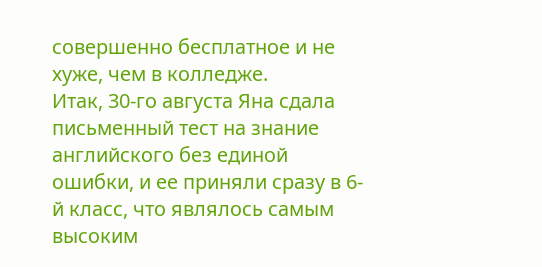совершенно бесплатное и не хуже, чем в колледже.
Итак, 30-го августа Яна сдала письменный тест на знание английского без единой ошибки, и ее приняли сразу в 6-й класс, что являлось самым высоким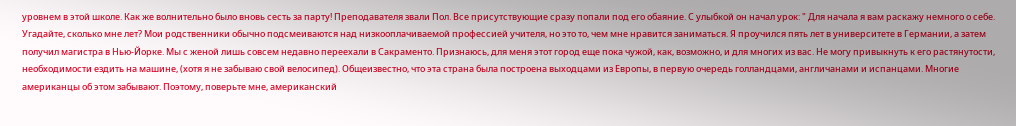уровнем в этой школе. Как же волнительно было вновь сесть за парту! Преподавателя звали Пол. Все присутствующие сразу попали под его обаяние. С улыбкой он начал урок: " Для начала я вам раскажу немного о себе. Угадайте, сколько мне лет? Мои родственники обычно подсмеиваются над низкооплачиваемой профессией учителя, но это то, чем мне нравится заниматься. Я проучился пять лет в университете в Германии, а затем получил магистра в Нью-Йорке. Мы с женой лишь совсем недавно переехали в Сакраменто. Признаюсь, для меня этот город еще пока чужой, как, возможно, и для многих из вас. Не могу привыкнуть к его растянутости, необходимости ездить на машине, (хотя я не забываю свой велосипед). Общеизвестно, что эта страна была построена выходцами из Европы, в первую очередь голландцами, англичанами и испанцами. Многие американцы об этом забывают. Поэтому, поверьте мне, американский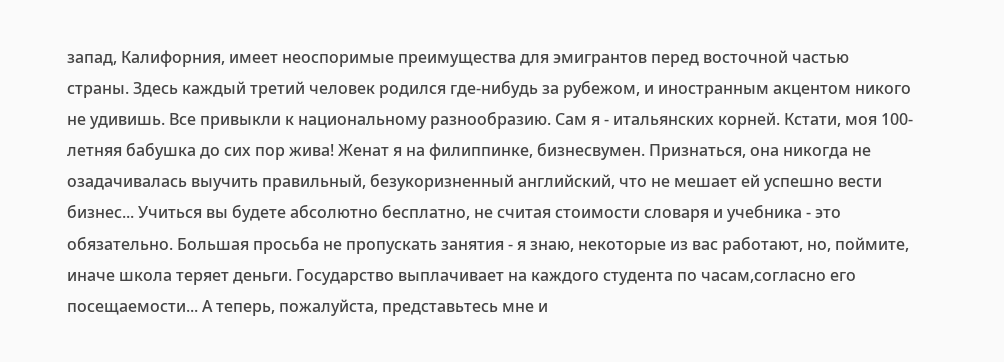запад, Калифорния, имеет неоспоримые преимущества для эмигрантов перед восточной частью страны. Здесь каждый третий человек родился где-нибудь за рубежом, и иностранным акцентом никого не удивишь. Все привыкли к национальному разнообразию. Сам я - итальянских корней. Кстати, моя 100-летняя бабушка до сих пор жива! Женат я на филиппинке, бизнесвумен. Признаться, она никогда не озадачивалась выучить правильный, безукоризненный английский, что не мешает ей успешно вести бизнес... Учиться вы будете абсолютно бесплатно, не считая стоимости словаря и учебника - это обязательно. Большая просьба не пропускать занятия - я знаю, некоторые из вас работают, но, поймите, иначе школа теряет деньги. Государство выплачивает на каждого студента по часам,согласно его посещаемости... А теперь, пожалуйста, представьтесь мне и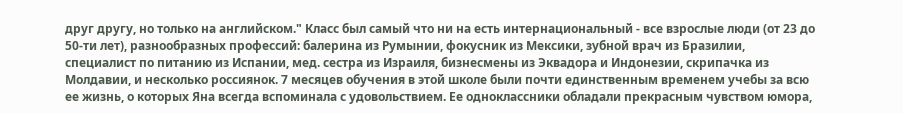друг другу, но только на английском." Класс был самый что ни на есть интернациональный - все взрослые люди (от 23 до 50-ти лет), разнообразных профессий: балерина из Румынии, фокусник из Мексики, зубной врач из Бразилии, специалист по питанию из Испании, мед. сестра из Израиля, бизнесмены из Эквадора и Индонезии, скрипачка из Молдавии, и несколько россиянок. 7 месяцев обучения в этой школе были почти единственным временем учебы за всю ее жизнь, о которых Яна всегда вспоминала с удовольствием. Ее одноклассники обладали прекрасным чувством юмора,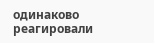одинаково реагировали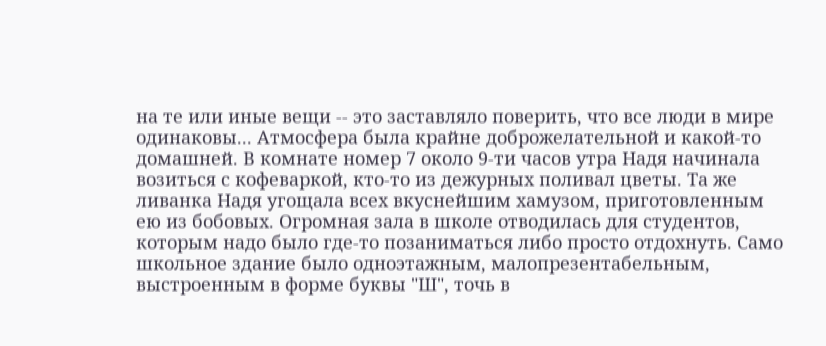на те или иные вещи -- это заставляло поверить, что все люди в мире одинаковы... Атмосфера была крайне доброжелательной и какой-то домашней. В комнате номер 7 около 9-ти часов утра Надя начинала возиться с кофеваркой, кто-то из дежурных поливал цветы. Та же ливанка Надя угощала всех вкуснейшим хамузом, приготовленным ею из бобовых. Огромная зала в школе отводилась для студентов, которым надо было где-то позаниматься либо просто отдохнуть. Само школьное здание было одноэтажным, малопрезентабельным, выстроенным в форме буквы "Ш", точь в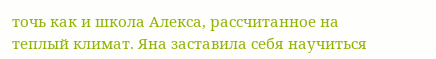точь как и школа Алекса, рассчитанное на теплый климат. Яна заставила себя научиться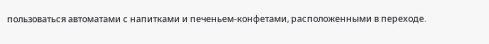пользоваться автоматами с напитками и печеньем-конфетами, расположенными в переходе.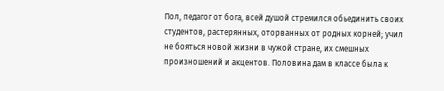Пол, педагог от бога, всей душой стремился обьединить своих студентов, растерянных, оторванных от родных корней; учил не бояться новой жизни в чужой стране, их смешных произношений и акцентов. Половина дам в классе была к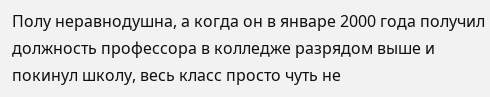Полу неравнодушна, а когда он в январе 2000 года получил должность профессора в колледже разрядом выше и покинул школу, весь класс просто чуть не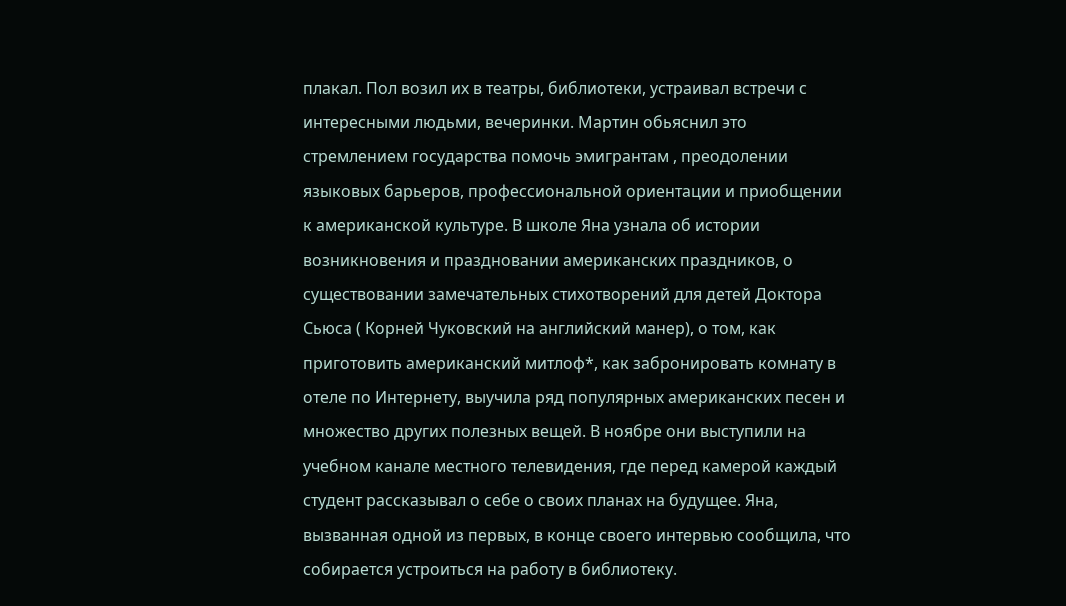плакал. Пол возил их в театры, библиотеки, устраивал встречи с интересными людьми, вечеринки. Мартин обьяснил это стремлением государства помочь эмигрантам , преодолении языковых барьеров, профессиональной ориентации и приобщении к американской культуре. В школе Яна узнала об истории возникновения и праздновании американских праздников, о существовании замечательных стихотворений для детей Доктора Сьюса ( Корней Чуковский на английский манер), о том, как приготовить американский митлоф*, как забронировать комнату в отеле по Интернету, выучила ряд популярных американских песен и множество других полезных вещей. В ноябре они выступили на учебном канале местного телевидения, где перед камерой каждый студент рассказывал о себе о своих планах на будущее. Яна, вызванная одной из первых, в конце своего интервью сообщила, что собирается устроиться на работу в библиотеку.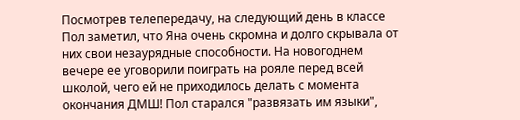Посмотрев телепередачу, на следующий день в классе Пол заметил, что Яна очень скромна и долго скрывала от них свои незаурядные способности. На новогоднем вечере ее уговорили поиграть на рояле перед всей школой, чего ей не приходилось делать с момента окончания ДМШ! Пол старался "развязать им языки",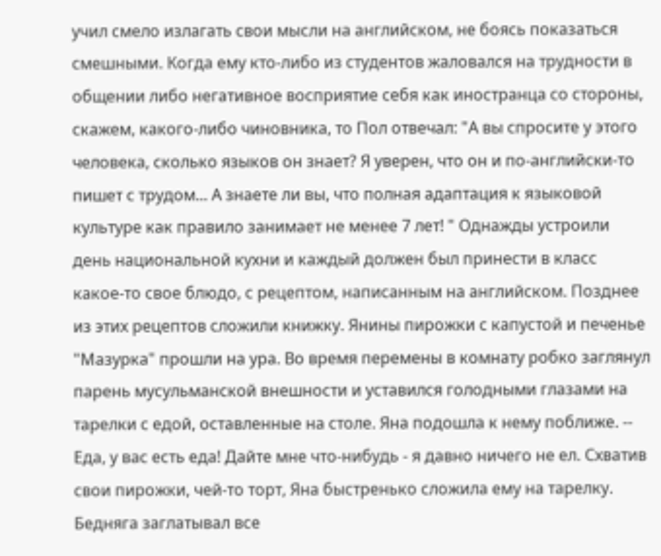учил смело излагать свои мысли на английском, не боясь показаться смешными. Когда ему кто-либо из студентов жаловался на трудности в общении либо негативное восприятие себя как иностранца со стороны, скажем, какого-либо чиновника, то Пол отвечал: "А вы спросите у этого человека, сколько языков он знает? Я уверен, что он и по-английски-то пишет с трудом... А знаете ли вы, что полная адаптация к языковой культуре как правило занимает не менее 7 лет! " Однажды устроили день национальной кухни и каждый должен был принести в класс какое-то свое блюдо, с рецептом, написанным на английском. Позднее из этих рецептов сложили книжку. Янины пирожки с капустой и печенье "Мазурка" прошли на ура. Во время перемены в комнату робко заглянул парень мусульманской внешности и уставился голодными глазами на тарелки с едой, оставленные на столе. Яна подошла к нему поближе. -- Еда, у вас есть еда! Дайте мне что-нибудь - я давно ничего не ел. Схватив свои пирожки, чей-то торт, Яна быстренько сложила ему на тарелку. Бедняга заглатывал все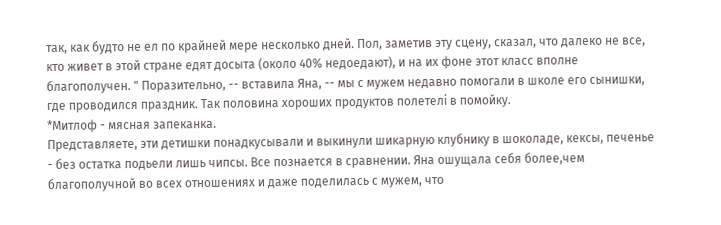так, как будто не ел по крайней мере несколько дней. Пол, заметив эту сцену, сказал, что далеко не все, кто живет в этой стране едят досыта (около 40% недоедают), и на их фоне этот класс вполне благополучен. " Поразительно, -- вставила Яна, -- мы с мужем недавно помогали в школе его сынишки, где проводился праздник. Так половина хороших продуктов полетелi в помойку.
*Митлоф - мясная запеканка.
Представляете, эти детишки понадкусывали и выкинули шикарную клубнику в шоколаде, кексы, печенье - без остатка подьели лишь чипсы. Все познается в сравнении. Яна ошущала себя более,чем благополучной во всех отношениях и даже поделилась с мужем, что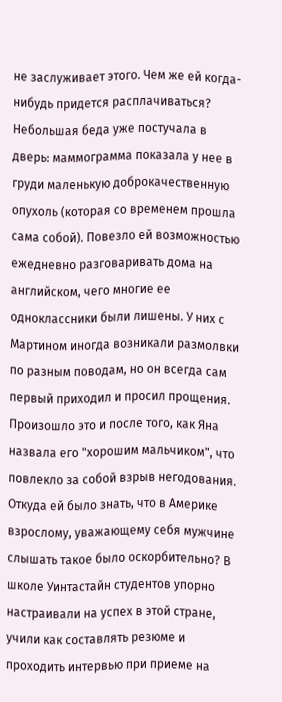не заслуживает этого. Чем же ей когда-нибудь придется расплачиваться? Небольшая беда уже постучала в дверь: маммограмма показала у нее в груди маленькую доброкачественную опухоль (которая со временем прошла сама собой). Повезло ей возможностью ежедневно разговаривать дома на английском, чего многие ее одноклассники были лишены. У них с Мартином иногда возникали размолвки по разным поводам, но он всегда сам первый приходил и просил прощения. Произошло это и после того, как Яна назвала его "хорошим мальчиком", что повлекло за собой взрыв негодования. Откуда ей было знать, что в Америке взрослому, уважающему себя мужчине слышать такое было оскорбительно? В школе Уинтастайн студентов упорно настраивали на успех в этой стране, учили как составлять резюме и проходить интервью при приеме на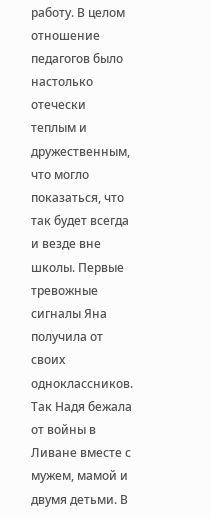работу. В целом отношение педагогов было настолько отечески теплым и дружественным, что могло показаться, что так будет всегда и везде вне школы. Первые тревожные сигналы Яна получила от своих одноклассников. Так Надя бежала от войны в Ливане вместе с мужем, мамой и двумя детьми. В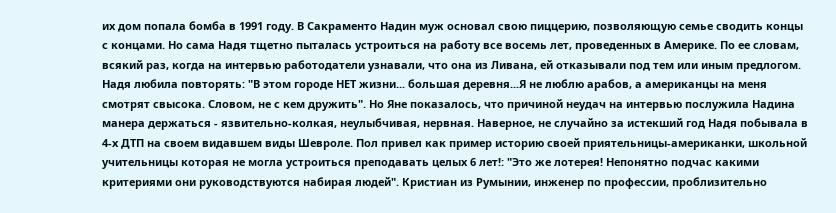их дом попала бомба в 1991 году. В Сакраменто Надин муж основал свою пиццерию, позволяющую семье сводить концы с концами. Но сама Надя тщетно пыталась устроиться на работу все восемь лет, проведенных в Америке. По ее словам, всякий раз, когда на интервью работодатели узнавали, что она из Ливана, ей отказывали под тем или иным предлогом. Надя любила повторять: "В этом городе НЕТ жизни... большая деревня...Я не люблю арабов, а американцы на меня смотрят свысока. Словом, не с кем дружить". Но Яне показалось, что причиной неудач на интервью послужила Надина манера держаться - язвительно-колкая, неулыбчивая, нервная. Наверное, не случайно за истекший год Надя побывала в 4-х ДТП на своем видавшем виды Шевроле. Пол привел как пример историю своей приятельницы-американки, школьной учительницы которая не могла устроиться преподавать целых 6 лет!: "Это же лотерея! Непонятно подчас какими критериями они руководствуются набирая людей". Кристиан из Румынии, инженер по профессии, проблизительно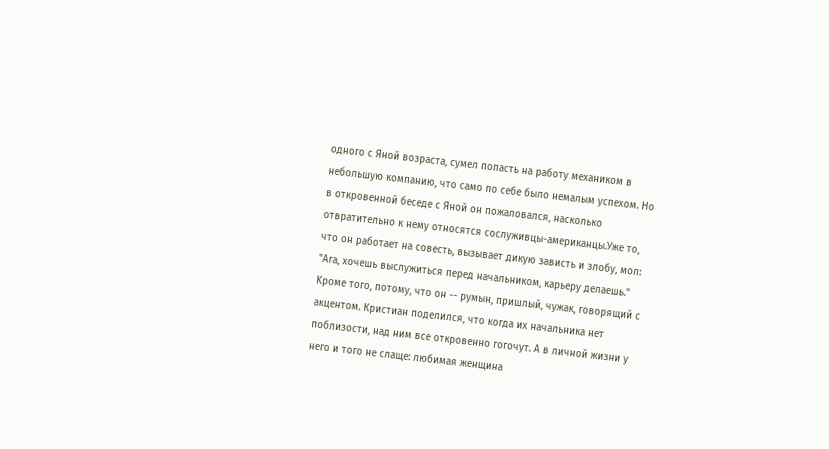одного с Яной возраста, сумел попасть на работу механиком в небольшую компанию, что само по себе было немалым успехом. Но в откровенной беседе с Яной он пожаловался, насколько отвратительно к нему относятся сослуживцы-американцы.Уже то, что он работает на совесть, вызывает дикую зависть и злобу, мол: "Ага, хочешь выслужиться перед начальником, карьеру делаешь." Kроме того, потому, что он -- румын, пришлый, чужак, говорящий с акцентом. Кристиан поделился, что когда их начальника нет поблизости, над ним все откровенно гогочут. А в личной жизни у него и того не слаще: любимая женщина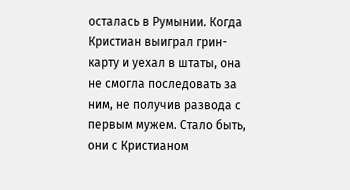осталась в Румынии. Когда Кристиан выиграл грин-карту и уехал в штаты, она не смогла последовать за ним, не получив развода с первым мужем. Стало быть, они с Кристианом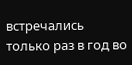встречались только раз в год во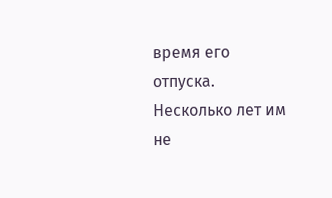время его отпуска. Несколько лет им не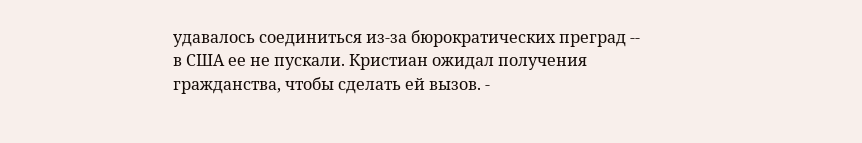удавалось соединиться из-за бюрократических преград -- в США ее не пускали. Кристиан ожидал получения гражданства, чтобы сделать ей вызов. -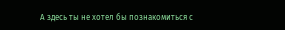А здесь ты не хотел бы познакомиться с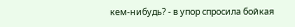кем-нибудь? - в упор спросила бойкая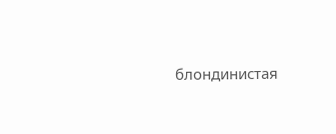блондинистая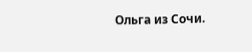Ольга из Сочи.